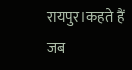रायपुर।कहते हैं जब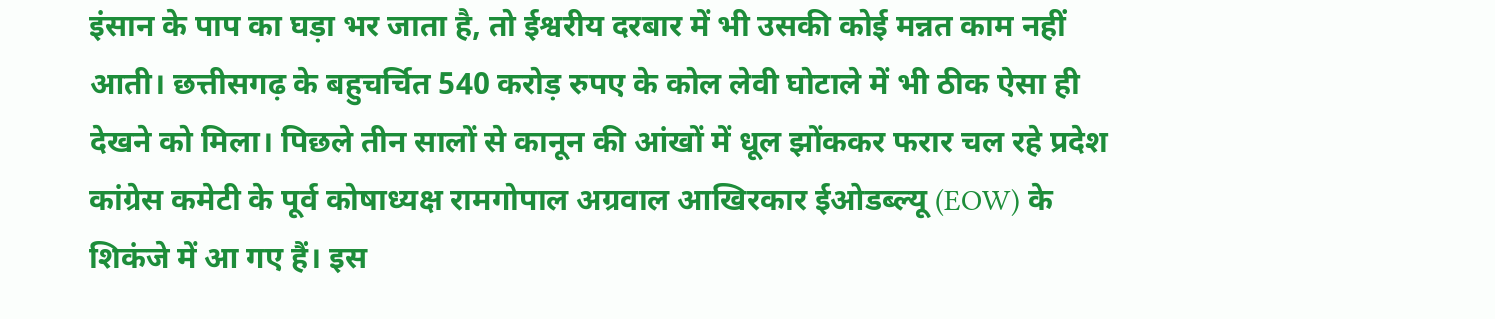इंसान के पाप का घड़ा भर जाता है, तो ईश्वरीय दरबार में भी उसकी कोई मन्नत काम नहीं आती। छत्तीसगढ़ के बहुचर्चित 540 करोड़ रुपए के कोल लेवी घोटाले में भी ठीक ऐसा ही देखने को मिला। पिछले तीन सालों से कानून की आंखों में धूल झोंककर फरार चल रहे प्रदेश कांग्रेस कमेटी के पूर्व कोषाध्यक्ष रामगोपाल अग्रवाल आखिरकार ईओडब्ल्यू (EOW) के शिकंजे में आ गए हैं। इस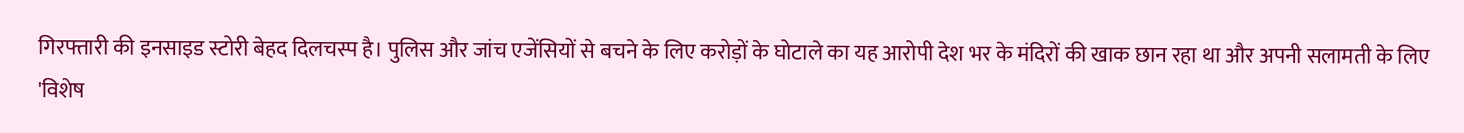गिरफ्तारी की इनसाइड स्टोरी बेहद दिलचस्प है। पुलिस और जांच एजेंसियों से बचने के लिए करोड़ों के घोटाले का यह आरोपी देश भर के मंदिरों की खाक छान रहा था और अपनी सलामती के लिए 'विशेष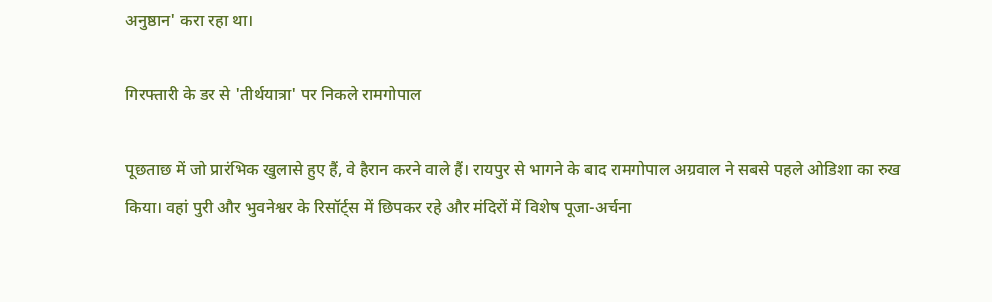अनुष्ठान' करा रहा था।

गिरफ्तारी के डर से 'तीर्थयात्रा' पर निकले रामगोपाल

पूछताछ में जो प्रारंभिक खुलासे हुए हैं, वे हैरान करने वाले हैं। रायपुर से भागने के बाद रामगोपाल अग्रवाल ने सबसे पहले ओडिशा का रुख किया। वहां पुरी और भुवनेश्वर के रिसॉर्ट्स में छिपकर रहे और मंदिरों में विशेष पूजा-अर्चना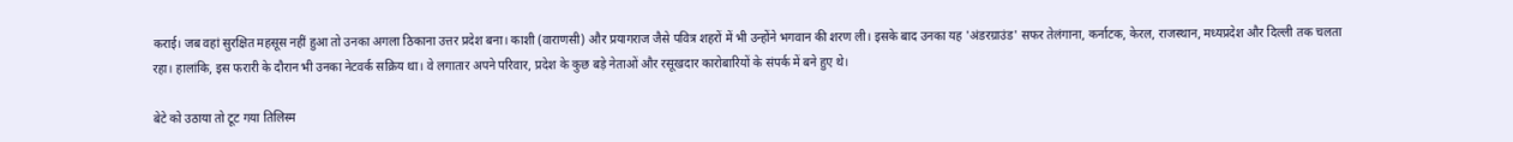कराई। जब वहां सुरक्षित महसूस नहीं हुआ तो उनका अगला ठिकाना उत्तर प्रदेश बना। काशी (वाराणसी) और प्रयागराज जैसे पवित्र शहरों में भी उन्होंने भगवान की शरण ली। इसके बाद उनका यह 'अंडरग्राउंड' सफर तेलंगाना, कर्नाटक, केरल, राजस्थान, मध्यप्रदेश और दिल्ली तक चलता रहा। हालांकि, इस फरारी के दौरान भी उनका नेटवर्क सक्रिय था। वे लगातार अपने परिवार, प्रदेश के कुछ बड़े नेताओं और रसूखदार कारोबारियों के संपर्क में बने हुए थे।

बेटे को उठाया तो टूट गया तिलिस्म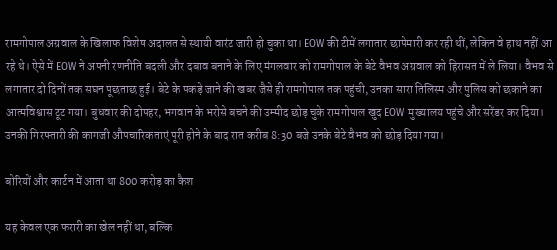रामगोपाल अग्रवाल के खिलाफ विशेष अदालत से स्थायी वारंट जारी हो चुका था। EOW की टीमें लगातार छापेमारी कर रही थीं, लेकिन वे हाथ नहीं आ रहे थे। ऐसे में EOW ने अपनी रणनीति बदली और दबाव बनाने के लिए मंगलवार को रामगोपाल के बेटे वैभव अग्रवाल को हिरासत में ले लिया। वैभव से लगातार दो दिनों तक सघन पूछताछ हुई। बेटे के पकड़े जाने की खबर जैसे ही रामगोपाल तक पहुंची, उनका सारा तिलिस्म और पुलिस को छकाने का आत्मविश्वास टूट गया। बुधवार की दोपहर, भगवान के भरोसे बचने की उम्मीद छोड़ चुके रामगोपाल खुद EOW मुख्यालय पहुंचे और सरेंडर कर दिया। उनकी गिरफ्तारी की कागजी औपचारिकताएं पूरी होने के बाद रात करीब 8:30 बजे उनके बेटे वैभव को छोड़ दिया गया।

बोरियों और कार्टन में आता था 800 करोड़ का कैश

यह केवल एक फरारी का खेल नहीं था, बल्कि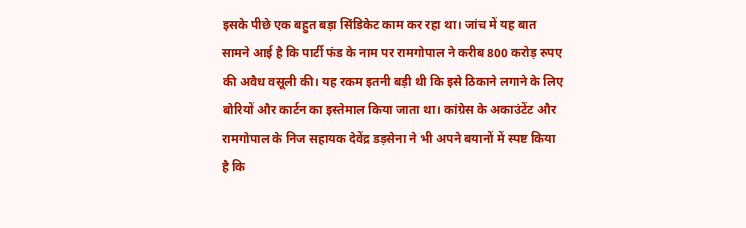इसके पीछे एक बहुत बड़ा सिंडिकेट काम कर रहा था। जांच में यह बात सामने आई है कि पार्टी फंड के नाम पर रामगोपाल ने करीब 800 करोड़ रुपए की अवैध वसूली की। यह रकम इतनी बड़ी थी कि इसे ठिकाने लगाने के लिए बोरियों और कार्टन का इस्तेमाल किया जाता था। कांग्रेस के अकाउंटेंट और रामगोपाल के निज सहायक देवेंद्र डड़सेना ने भी अपने बयानों में स्पष्ट किया है कि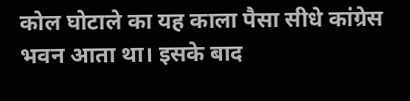कोल घोटाले का यह काला पैसा सीधे कांग्रेस भवन आता था। इसके बाद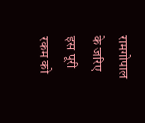रामगोपाल के जरिए इस पूरी रकम को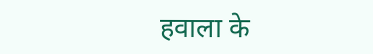हवाला के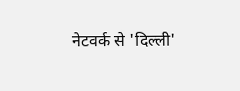नेटवर्क से 'दिल्ली'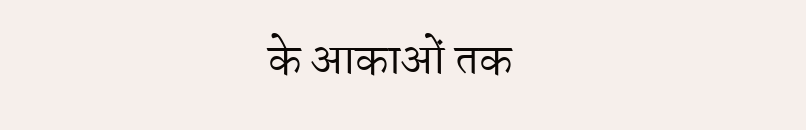के आकाओं तक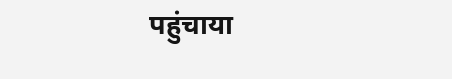पहुंचाया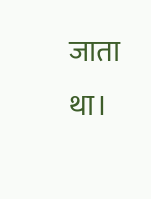जाता था।